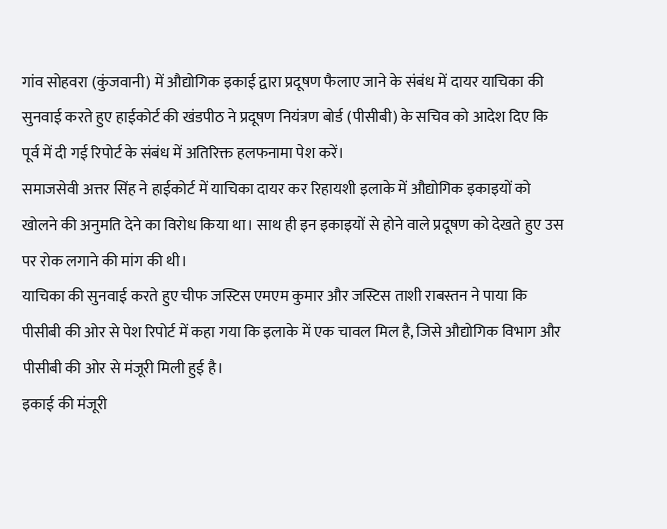गांव सोहवरा (कुंजवानी) में औद्योगिक इकाई द्वारा प्रदूषण फैलाए जाने के संबंध में दायर याचिका की सुनवाई करते हुए हाईकोर्ट की खंडपीठ ने प्रदूषण नियंत्रण बोर्ड (पीसीबी) के सचिव को आदेश दिए कि पूर्व में दी गई रिपोर्ट के संबंध में अतिरिक्त हलफनामा पेश करें।
समाजसेवी अत्तर सिंह ने हाईकोर्ट में याचिका दायर कर रिहायशी इलाके में औद्योगिक इकाइयों को खोलने की अनुमति देने का विरोध किया था। साथ ही इन इकाइयों से होने वाले प्रदूषण को देखते हुए उस पर रोक लगाने की मांग की थी।
याचिका की सुनवाई करते हुए चीफ जस्टिस एमएम कुमार और जस्टिस ताशी राबस्तन ने पाया कि पीसीबी की ओर से पेश रिपोर्ट में कहा गया कि इलाके में एक चावल मिल है, जिसे औद्योगिक विभाग और पीसीबी की ओर से मंजूरी मिली हुई है।
इकाई की मंजूरी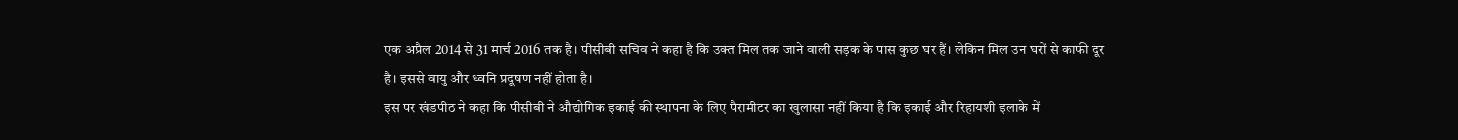एक अप्रैल 2014 से 31 मार्च 2016 तक है। पीसीबी सचिव ने कहा है कि उक्त मिल तक जाने वाली सड़क के पास कुछ घर हैं। लेकिन मिल उन घरों से काफी दूर है। इससे वायु और ध्वनि प्रदूषण नहीं होता है।
इस पर खंडपीठ ने कहा कि पीसीबी ने औद्योगिक इकाई की स्थापना के लिए पैरामीटर का खुलासा नहीं किया है कि इकाई और रिहायशी इलाके में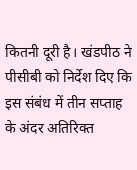कितनी दूरी है। खंडपीठ ने पीसीबी को निर्देश दिए कि इस संबंध में तीन सप्ताह के अंदर अतिरिक्त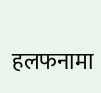हलफनामा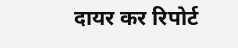दायर कर रिपोर्ट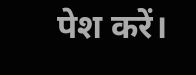पेश करें।